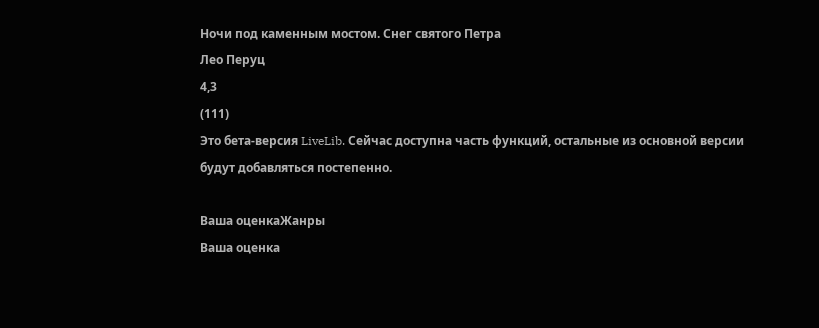Ночи под каменным мостом. Снег святого Петра
Лео Перуц
4,3
(111)
Это бета-версия LiveLib. Сейчас доступна часть функций, остальные из основной версии будут добавляться постепенно.

Ваша оценкаЖанры
Ваша оценка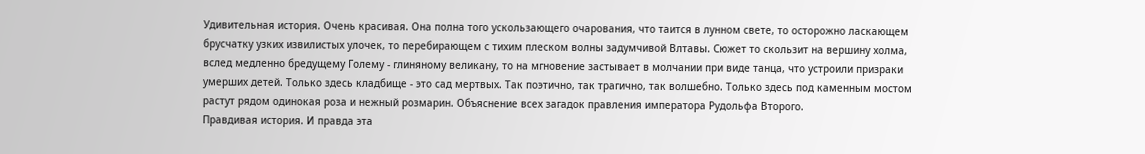Удивительная история. Очень красивая. Она полна того ускользающего очарования, что таится в лунном свете, то осторожно ласкающем брусчатку узких извилистых улочек, то перебирающем с тихим плеском волны задумчивой Влтавы. Сюжет то скользит на вершину холма, вслед медленно бредущему Голему - глиняному великану, то на мгновение застывает в молчании при виде танца, что устроили призраки умерших детей. Только здесь кладбище - это сад мертвых. Так поэтично, так трагично, так волшебно. Только здесь под каменным мостом растут рядом одинокая роза и нежный розмарин. Объяснение всех загадок правления императора Рудольфа Второго.
Правдивая история. И правда эта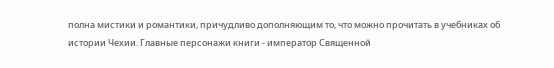полна мистики и романтики, причудливо дополняющим то, что можно прочитать в учебниках об истории Чехии. Главные персонажи книги - император Священной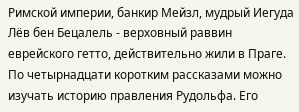Римской империи, банкир Мейзл, мудрый Иегуда Лёв бен Бецалель - верховный раввин еврейского гетто, действительно жили в Праге. По четырнадцати коротким рассказами можно изучать историю правления Рудольфа. Его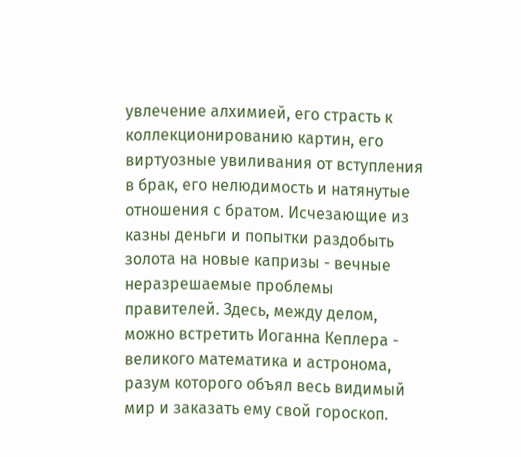увлечение алхимией, его страсть к коллекционированию картин, его виртуозные увиливания от вступления в брак, его нелюдимость и натянутые отношения с братом. Исчезающие из казны деньги и попытки раздобыть золота на новые капризы - вечные неразрешаемые проблемы правителей. Здесь, между делом, можно встретить Иоганна Кеплера - великого математика и астронома, разум которого объял весь видимый мир и заказать ему свой гороскоп.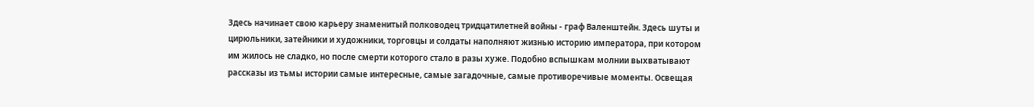Здесь начинает свою карьеру знаменитый полководец тридцатилетней войны - граф Валенштейн. Здесь шуты и цирюльники, затейники и художники, торговцы и солдаты наполняют жизнью историю императора, при котором им жилось не сладко, но после смерти которого стало в разы хуже. Подобно вспышкам молнии выхватывают рассказы из тьмы истории самые интересные, самые загадочные, самые противоречивые моменты. Освещая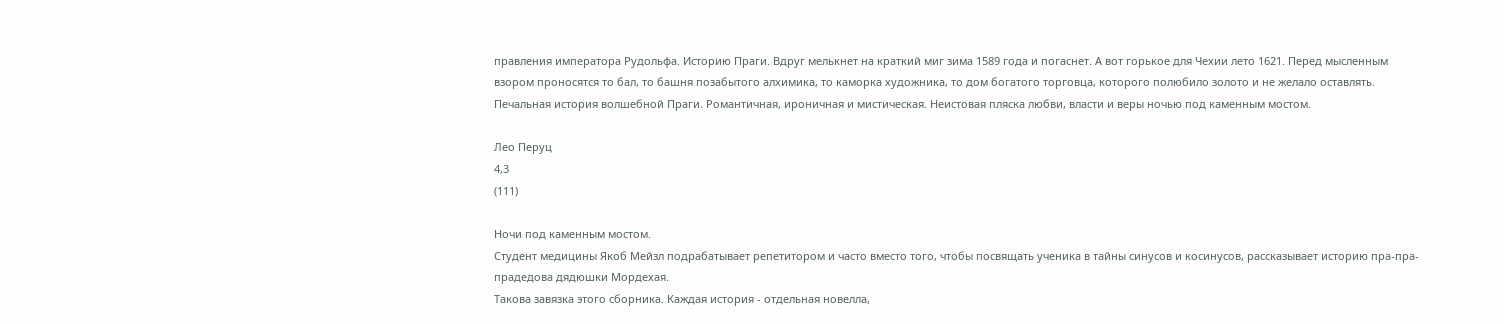правления императора Рудольфа. Историю Праги. Вдруг мелькнет на краткий миг зима 1589 года и погаснет. А вот горькое для Чехии лето 1621. Перед мысленным взором проносятся то бал, то башня позабытого алхимика, то каморка художника, то дом богатого торговца, которого полюбило золото и не желало оставлять.
Печальная история волшебной Праги. Романтичная, ироничная и мистическая. Неистовая пляска любви, власти и веры ночью под каменным мостом.

Лео Перуц
4,3
(111)

Ночи под каменным мостом.
Студент медицины Якоб Мейзл подрабатывает репетитором и часто вместо того, чтобы посвящать ученика в тайны синусов и косинусов, рассказывает историю пра-пра-прадедова дядюшки Мордехая.
Такова завязка этого сборника. Каждая история - отдельная новелла,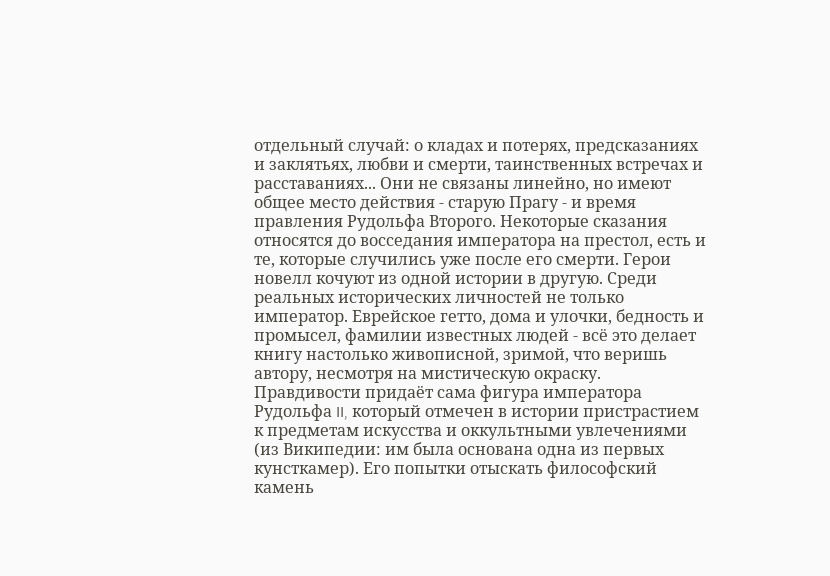отдельный случай: о кладах и потерях, предсказаниях и заклятьях, любви и смерти, таинственных встречах и расставаниях... Они не связаны линейно, но имеют общее место действия - старую Прагу - и время правления Рудольфа Второго. Некоторые сказания относятся до восседания императора на престол, есть и те, которые случились уже после его смерти. Герои новелл кочуют из одной истории в другую. Среди реальных исторических личностей не только император. Еврейское гетто, дома и улочки, бедность и промысел, фамилии известных людей - всё это делает книгу настолько живописной, зримой, что веришь автору, несмотря на мистическую окраску.
Правдивости придаёт сама фигура императора Рудольфа II, который отмечен в истории пристрастием к предметам искусства и оккультными увлечениями (из Википедии: им была основана одна из первых кунсткамер). Его попытки отыскать философский камень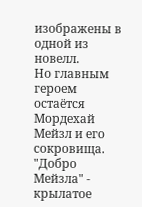изображены в одной из новелл.
Но главным героем остаётся Мордехай Мейзл и его сокровища. "Добро Мейзла" - крылатое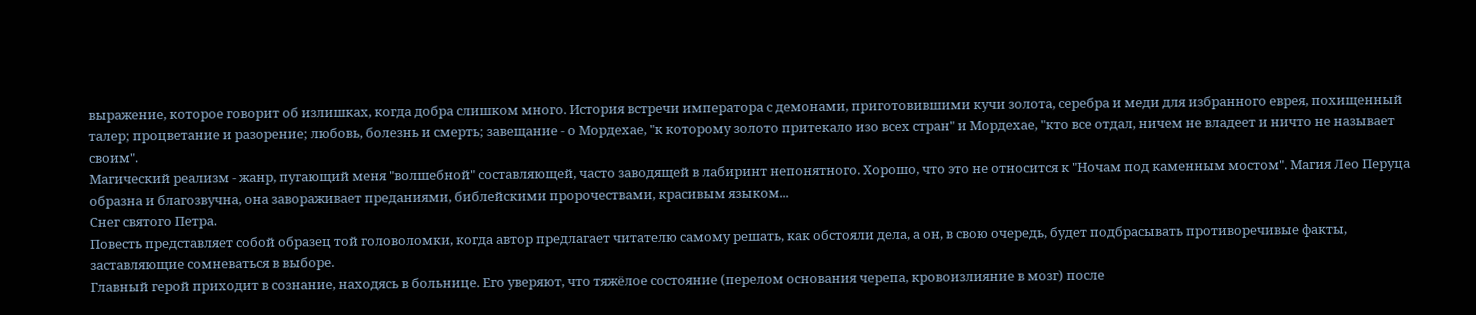выражение, которое говорит об излишках, когда добра слишком много. История встречи императора с демонами, приготовившими кучи золота, серебра и меди для избранного еврея, похищенный талер; процветание и разорение; любовь, болезнь и смерть; завещание - о Мордехае, "к которому золото притекало изо всех стран" и Мордехае, "кто все отдал, ничем не владеет и ничто не называет своим".
Магический реализм - жанр, пугающий меня "волшебной" составляющей, часто заводящей в лабиринт непонятного. Хорошо, что это не относится к "Ночам под каменным мостом". Магия Лео Перуца образна и благозвучна, она завораживает преданиями, библейскими пророчествами, красивым языком...
Снег святого Петра.
Повесть представляет собой образец той головоломки, когда автор предлагает читателю самому решать, как обстояли дела, а он, в свою очередь, будет подбрасывать противоречивые факты, заставляющие сомневаться в выборе.
Главный герой приходит в сознание, находясь в больнице. Его уверяют, что тяжёлое состояние (перелом основания черепа, кровоизлияние в мозг) после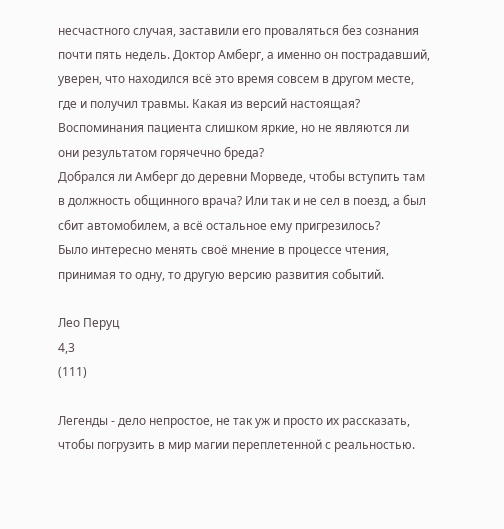несчастного случая, заставили его проваляться без сознания почти пять недель. Доктор Амберг, а именно он пострадавший, уверен, что находился всё это время совсем в другом месте, где и получил травмы. Какая из версий настоящая?
Воспоминания пациента слишком яркие, но не являются ли они результатом горячечно бреда?
Добрался ли Амберг до деревни Морведе, чтобы вступить там в должность общинного врача? Или так и не сел в поезд, а был сбит автомобилем, а всё остальное ему пригрезилось?
Было интересно менять своё мнение в процессе чтения, принимая то одну, то другую версию развития событий.

Лео Перуц
4,3
(111)

Легенды - дело непростое, не так уж и просто их рассказать, чтобы погрузить в мир магии переплетенной с реальностью.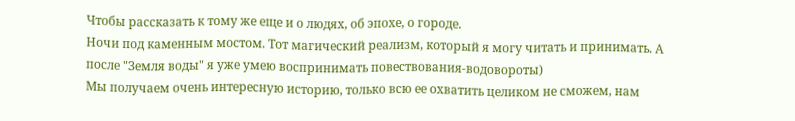Чтобы рассказать к тому же еще и о людях, об эпохе, о городе.
Ночи под каменным мостом. Тот магический реализм, который я могу читать и принимать. А после "Земля воды" я уже умею воспринимать повествования-водовороты)
Мы получаем очень интересную историю, только всю ее охватить целиком не сможем, нам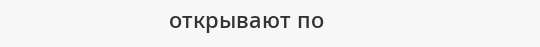открывают по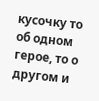кусочку то об одном герое, то о другом и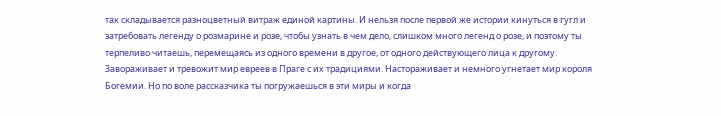так складывается разноцветный витраж единой картины. И нельзя после первой же истории кинуться в гугл и затребовать легенду о розмарине и розе, чтобы узнать в чем дело, слишком много легенд о розе, и поэтому ты терпеливо читаешь, перемещаясь из одного времени в другое, от одного действующего лица к другому. Завораживает и тревожит мир евреев в Праге с их традициями. Настораживает и немного угнетает мир короля Богемии. Но по воле рассказчика ты погружаешься в эти миры и когда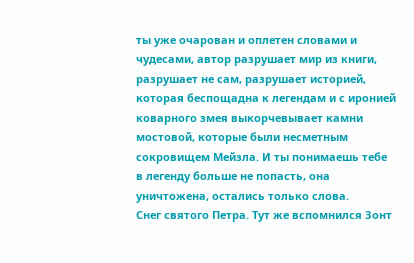ты уже очарован и оплетен словами и чудесами, автор разрушает мир из книги, разрушает не сам, разрушает историей, которая беспощадна к легендам и с иронией коварного змея выкорчевывает камни мостовой, которые были несметным сокровищем Мейзла. И ты понимаешь тебе в легенду больше не попасть, она уничтожена, остались только слова.
Снег святого Петра. Тут же вспомнился Зонт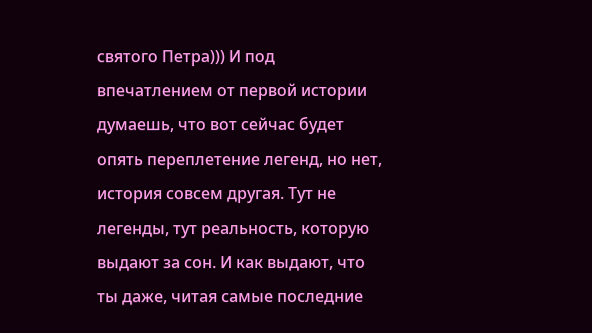святого Петра))) И под впечатлением от первой истории думаешь, что вот сейчас будет опять переплетение легенд, но нет, история совсем другая. Тут не легенды, тут реальность, которую выдают за сон. И как выдают, что ты даже, читая самые последние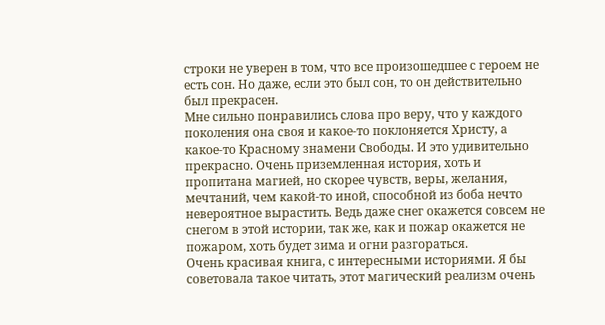строки не уверен в том, что все произошедшее с героем не есть сон. Но даже, если это был сон, то он действительно был прекрасен.
Мне сильно понравились слова про веру, что у каждого поколения она своя и какое-то поклоняется Христу, а какое-то Красному знамени Свободы. И это удивительно прекрасно. Очень приземленная история, хоть и пропитана магией, но скорее чувств, веры, желания, мечтаний, чем какой-то иной, способной из боба нечто невероятное вырастить. Ведь даже снег окажется совсем не снегом в этой истории, так же, как и пожар окажется не пожаром, хоть будет зима и огни разгораться.
Очень красивая книга, с интересными историями. Я бы советовала такое читать, этот магический реализм очень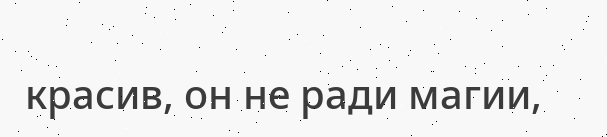красив, он не ради магии,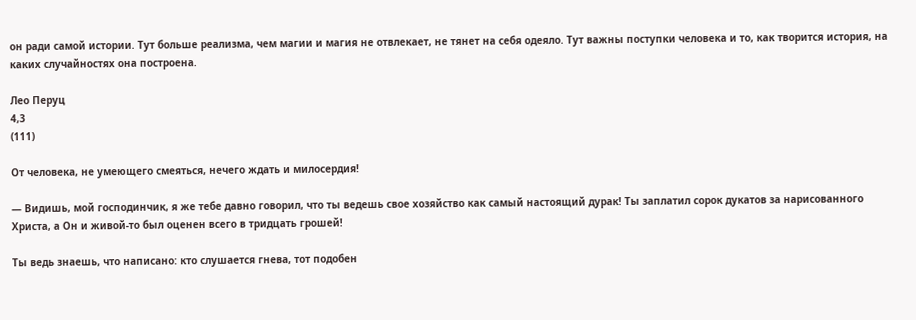он ради самой истории. Тут больше реализма, чем магии и магия не отвлекает, не тянет на себя одеяло. Тут важны поступки человека и то, как творится история, на каких случайностях она построена.

Лео Перуц
4,3
(111)

От человека, не умеющего смеяться, нечего ждать и милосердия!

— Видишь, мой господинчик, я же тебе давно говорил, что ты ведешь свое хозяйство как самый настоящий дурак! Ты заплатил сорок дукатов за нарисованного Христа, а Он и живой-то был оценен всего в тридцать грошей!

Ты ведь знаешь, что написано: кто слушается гнева, тот подобен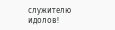служителю идолов!